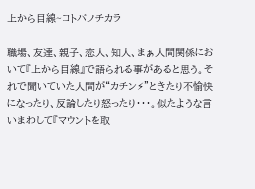上から目線~コトバノチカラ

職場、友達、親子、恋人、知人、まぁ人間関係において『上から目線』で語られる事があると思う。それで聞いていた人間が“カチン⚡”ときたり不愉快になったり、反論したり怒ったり・・・。似たような言いまわして『マウントを取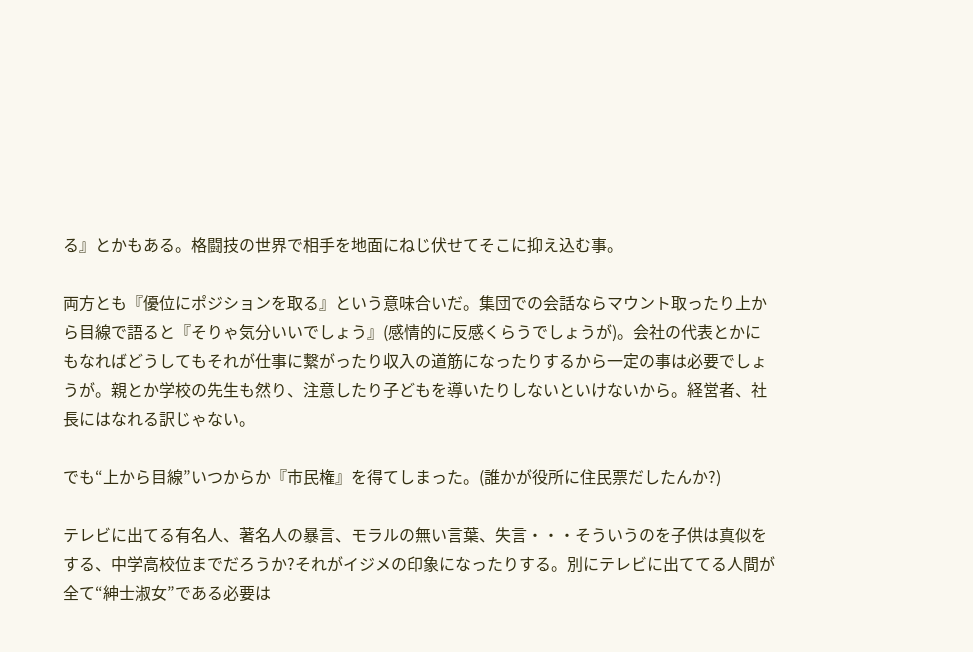る』とかもある。格闘技の世界で相手を地面にねじ伏せてそこに抑え込む事。

両方とも『優位にポジションを取る』という意味合いだ。集団での会話ならマウント取ったり上から目線で語ると『そりゃ気分いいでしょう』(感情的に反感くらうでしょうが)。会社の代表とかにもなればどうしてもそれが仕事に繋がったり収入の道筋になったりするから一定の事は必要でしょうが。親とか学校の先生も然り、注意したり子どもを導いたりしないといけないから。経営者、社長にはなれる訳じゃない。

でも“上から目線”いつからか『市民権』を得てしまった。(誰かが役所に住民票だしたんか?)

テレビに出てる有名人、著名人の暴言、モラルの無い言葉、失言・・・そういうのを子供は真似をする、中学高校位までだろうか?それがイジメの印象になったりする。別にテレビに出ててる人間が全て“紳士淑女”である必要は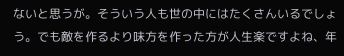ないと思うが。そういう人も世の中にはたくさんいるでしょう。でも敵を作るより味方を作った方が人生楽ですよね、年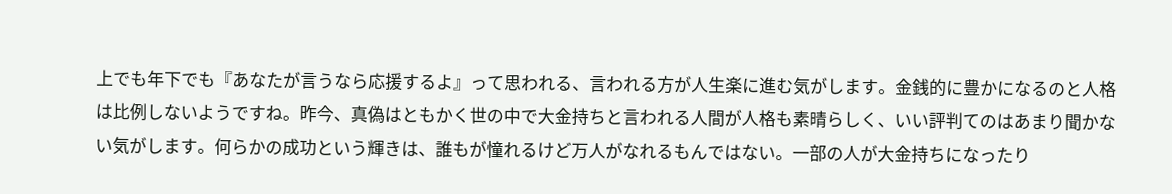上でも年下でも『あなたが言うなら応援するよ』って思われる、言われる方が人生楽に進む気がします。金銭的に豊かになるのと人格は比例しないようですね。昨今、真偽はともかく世の中で大金持ちと言われる人間が人格も素晴らしく、いい評判てのはあまり聞かない気がします。何らかの成功という輝きは、誰もが憧れるけど万人がなれるもんではない。一部の人が大金持ちになったり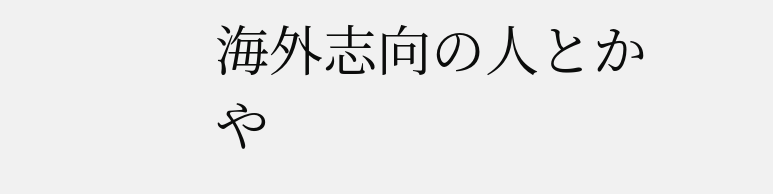海外志向の人とかや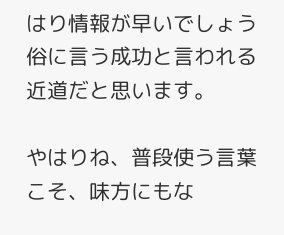はり情報が早いでしょう俗に言う成功と言われる近道だと思います。

やはりね、普段使う言葉こそ、味方にもな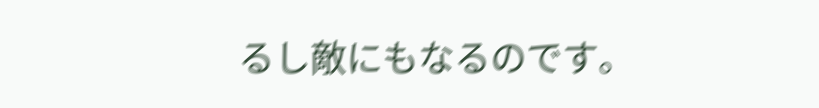るし敵にもなるのです。